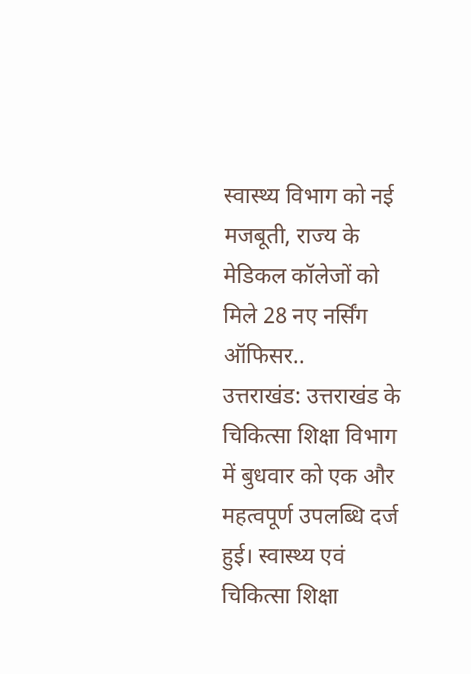स्वास्थ्य विभाग को नई मजबूती, राज्य के मेडिकल कॉलेजों को मिले 28 नए नर्सिंग ऑफिसर..
उत्तराखंड: उत्तराखंड के चिकित्सा शिक्षा विभाग में बुधवार को एक और महत्वपूर्ण उपलब्धि दर्ज हुई। स्वास्थ्य एवं चिकित्सा शिक्षा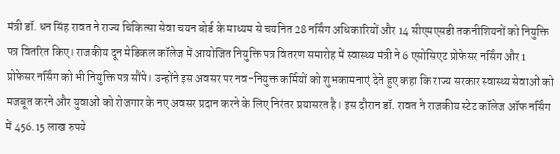मंत्री डॉ. धन सिंह रावत ने राज्य चिकित्सा सेवा चयन बोर्ड के माध्यम से चयनित 28 नर्सिंग अधिकारियों और 14 सीएमएसडी तकनीशियनों को नियुक्ति पत्र वितरित किए। राजकीय दून मेडिकल कॉलेज में आयोजित नियुक्ति पत्र वितरण समारोह में स्वास्थ्य मंत्री ने 6 एसोसिएट प्रोफेसर नर्सिंग और 1 प्रोफेसर नर्सिंग को भी नियुक्ति पत्र सौंपे। उन्होंने इस अवसर पर नव-नियुक्त कर्मियों को शुभकामनाएं देते हुए कहा कि राज्य सरकार स्वास्थ्य सेवाओं को मजबूत करने और युवाओं को रोजगार के नए अवसर प्रदान करने के लिए निरंतर प्रयासरत है। इस दौरान डॉ. रावत ने राजकीय स्टेट कॉलेज ऑफ नर्सिंग में 456.15 लाख रुपये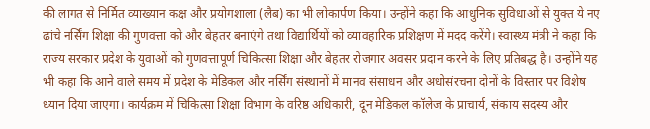की लागत से निर्मित व्याख्यान कक्ष और प्रयोगशाला (लैब) का भी लोकार्पण किया। उन्होंने कहा कि आधुनिक सुविधाओं से युक्त ये नए ढांचे नर्सिंग शिक्षा की गुणवत्ता को और बेहतर बनाएंगे तथा विद्यार्थियों को व्यावहारिक प्रशिक्षण में मदद करेंगे। स्वास्थ्य मंत्री ने कहा कि राज्य सरकार प्रदेश के युवाओं को गुणवत्तापूर्ण चिकित्सा शिक्षा और बेहतर रोजगार अवसर प्रदान करने के लिए प्रतिबद्ध है। उन्होंने यह भी कहा कि आने वाले समय में प्रदेश के मेडिकल और नर्सिंग संस्थानों में मानव संसाधन और अधोसंरचना दोनों के विस्तार पर विशेष ध्यान दिया जाएगा। कार्यक्रम में चिकित्सा शिक्षा विभाग के वरिष्ठ अधिकारी, दून मेडिकल कॉलेज के प्राचार्य, संकाय सदस्य और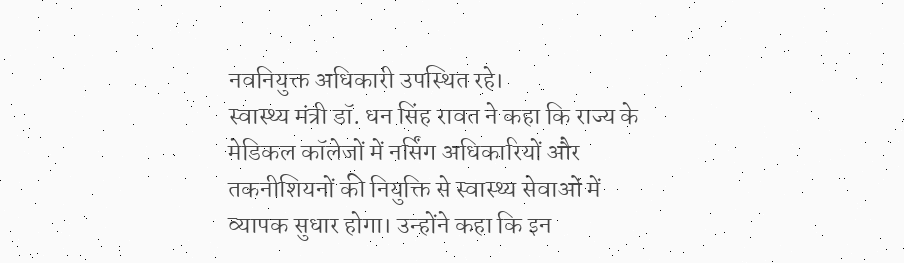नवनियुक्त अधिकारी उपस्थित रहे।
स्वास्थ्य मंत्री डॉ. धन सिंह रावत ने कहा कि राज्य के मेडिकल कॉलेजों में नर्सिंग अधिकारियों और तकनीशियनों की नियुक्ति से स्वास्थ्य सेवाओं में व्यापक सुधार होगा। उन्होंने कहा कि इन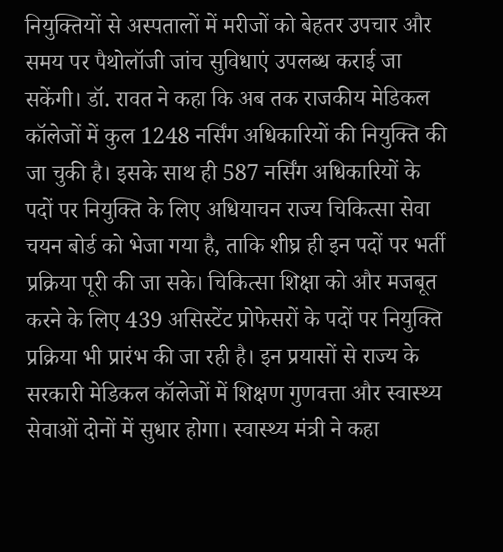नियुक्तियों से अस्पतालों में मरीजों को बेहतर उपचार और समय पर पैथोलॉजी जांच सुविधाएं उपलब्ध कराई जा सकेंगी। डॉ. रावत ने कहा कि अब तक राजकीय मेडिकल कॉलेजों में कुल 1248 नर्सिंग अधिकारियों की नियुक्ति की जा चुकी है। इसके साथ ही 587 नर्सिंग अधिकारियों के पदों पर नियुक्ति के लिए अधियाचन राज्य चिकित्सा सेवा चयन बोर्ड को भेजा गया है, ताकि शीघ्र ही इन पदों पर भर्ती प्रक्रिया पूरी की जा सके। चिकित्सा शिक्षा को और मजबूत करने के लिए 439 असिस्टेंट प्रोफेसरों के पदों पर नियुक्ति प्रक्रिया भी प्रारंभ की जा रही है। इन प्रयासों से राज्य के सरकारी मेडिकल कॉलेजों में शिक्षण गुणवत्ता और स्वास्थ्य सेवाओं दोनों में सुधार होगा। स्वास्थ्य मंत्री ने कहा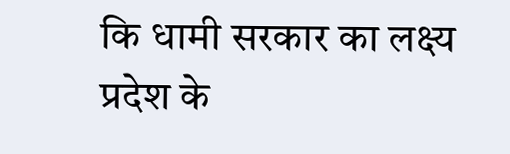कि धामी सरकार का लक्ष्य प्रदेश के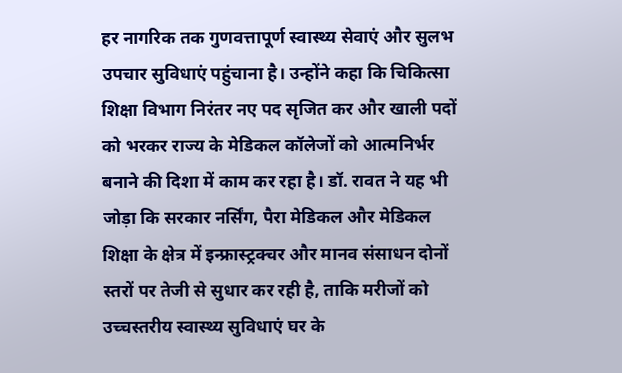हर नागरिक तक गुणवत्तापूर्ण स्वास्थ्य सेवाएं और सुलभ उपचार सुविधाएं पहुंचाना है। उन्होंने कहा कि चिकित्सा शिक्षा विभाग निरंतर नए पद सृजित कर और खाली पदों को भरकर राज्य के मेडिकल कॉलेजों को आत्मनिर्भर बनाने की दिशा में काम कर रहा है। डॉ. रावत ने यह भी जोड़ा कि सरकार नर्सिंग, पैरा मेडिकल और मेडिकल शिक्षा के क्षेत्र में इन्फ्रास्ट्रक्चर और मानव संसाधन दोनों स्तरों पर तेजी से सुधार कर रही है, ताकि मरीजों को उच्चस्तरीय स्वास्थ्य सुविधाएं घर के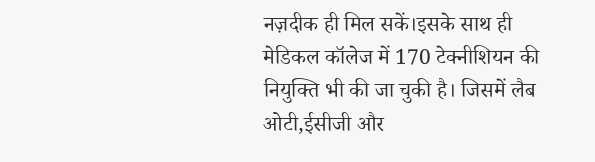नज़दीक ही मिल सकें।इसके साथ ही मेडिकल कॉलेज में 170 टेक्नीशियन की नियुक्ति भी की जा चुकी है। जिसमें लैब ओटी,ईसीजी और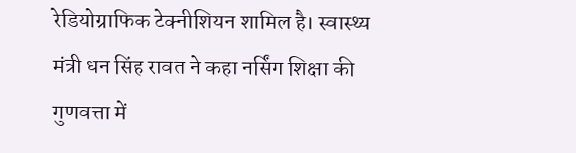रेडियोग्राफिक टेक्नीशियन शामिल है। स्वास्थ्य मंत्री धन सिंह रावत ने कहा नर्सिंग शिक्षा की गुणवत्ता में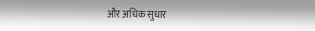और अधिक सुधार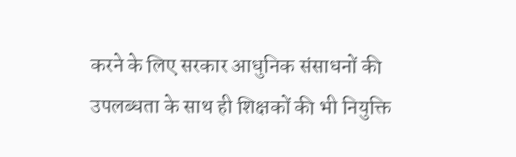करने के लिए सरकार आधुनिक संसाधनों की उपलब्धता के साथ ही शिक्षकों की भी नियुक्ति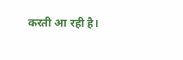करती आ रही है।